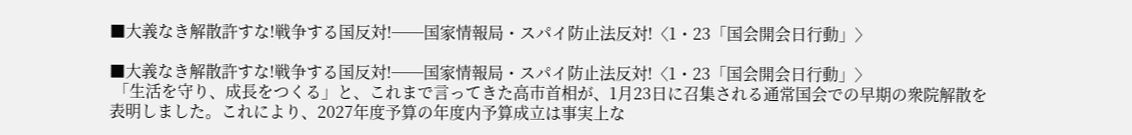■大義なき解散許すな!戦争する国反対!──国家情報局・スパイ防止法反対!〈1・23「国会開会日行動」〉

■大義なき解散許すな!戦争する国反対!──国家情報局・スパイ防止法反対!〈1・23「国会開会日行動」〉
 「生活を守り、成長をつくる」と、これまで言ってきた高市首相が、1月23日に召集される通常国会での早期の衆院解散を表明しました。これにより、2027年度予算の年度内予算成立は事実上な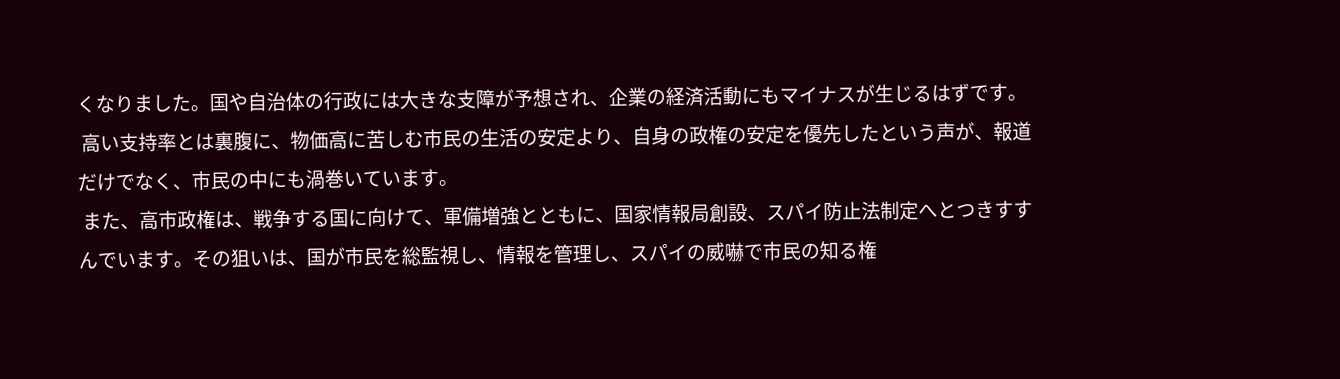くなりました。国や自治体の行政には大きな支障が予想され、企業の経済活動にもマイナスが生じるはずです。
 高い支持率とは裏腹に、物価高に苦しむ市民の生活の安定より、自身の政権の安定を優先したという声が、報道だけでなく、市民の中にも渦巻いています。
 また、高市政権は、戦争する国に向けて、軍備増強とともに、国家情報局創設、スパイ防止法制定へとつきすすんでいます。その狙いは、国が市民を総監視し、情報を管理し、スパイの威嚇で市民の知る権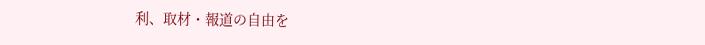利、取材・報道の自由を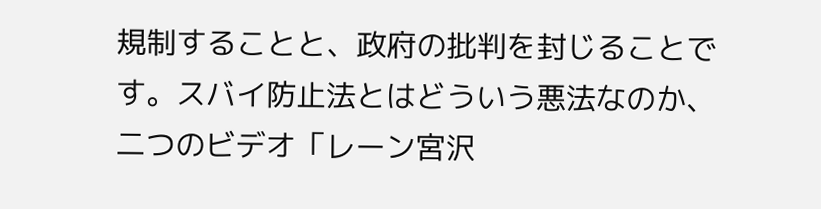規制することと、政府の批判を封じることです。スバイ防止法とはどういう悪法なのか、二つのビデオ「レーン宮沢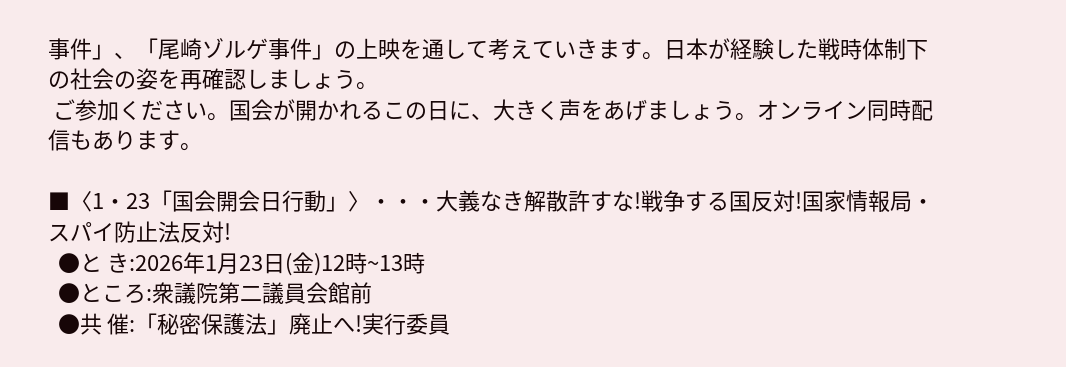事件」、「尾崎ゾルゲ事件」の上映を通して考えていきます。日本が経験した戦時体制下の社会の姿を再確認しましょう。
 ご参加ください。国会が開かれるこの日に、大きく声をあげましょう。オンライン同時配信もあります。

■〈1・23「国会開会日行動」〉・・・大義なき解散許すな!戦争する国反対!国家情報局・スパイ防止法反対!
  ●と き:2026年1月23日(金)12時~13時
  ●ところ:衆議院第二議員会館前
  ●共 催:「秘密保護法」廃止へ!実行委員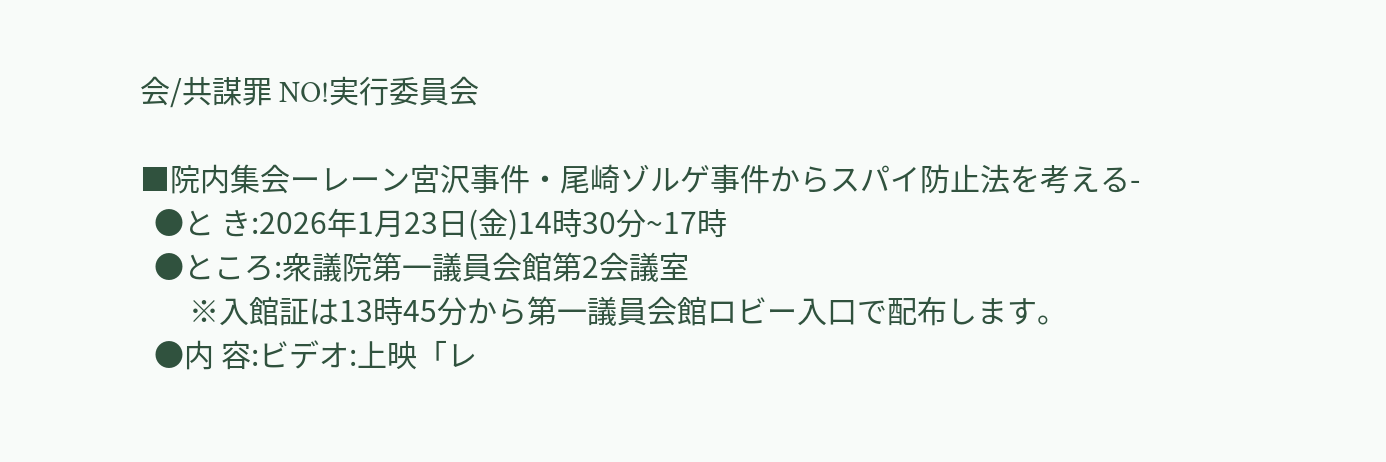会/共謀罪 NO!実行委員会

■院内集会ーレーン宮沢事件・尾崎ゾルゲ事件からスパイ防止法を考える-
  ●と き:2026年1月23日(金)14時30分~17時
  ●ところ:衆議院第一議員会館第2会議室
       ※入館証は13時45分から第一議員会館ロビー入口で配布します。
  ●内 容:ビデオ:上映「レ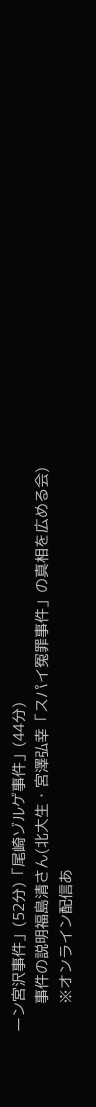ーン宮沢事件」(52分)「尾崎ゾルゲ事件」(44分)
       事件の説明福島清さん(北大生・宮澤弘幸「スパイ冤罪事件」の真相を広める会)
       ※オンライン配信あ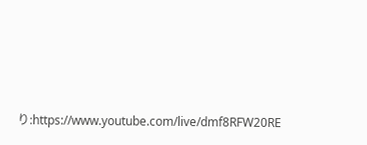り:https://www.youtube.com/live/dmf8RFW20RE